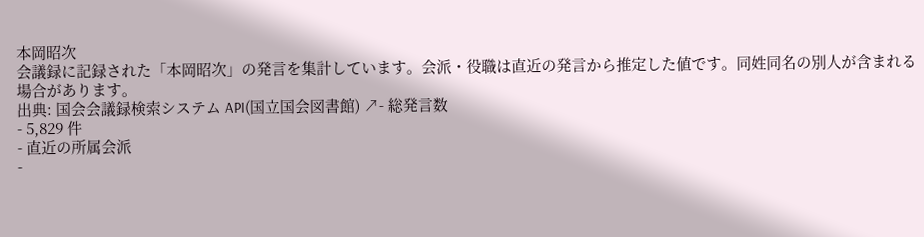本岡昭次
会議録に記録された「本岡昭次」の発言を集計しています。会派・役職は直近の発言から推定した値です。同姓同名の別人が含まれる場合があります。
出典: 国会会議録検索システム API(国立国会図書館) ↗- 総発言数
- 5,829 件
- 直近の所属会派
-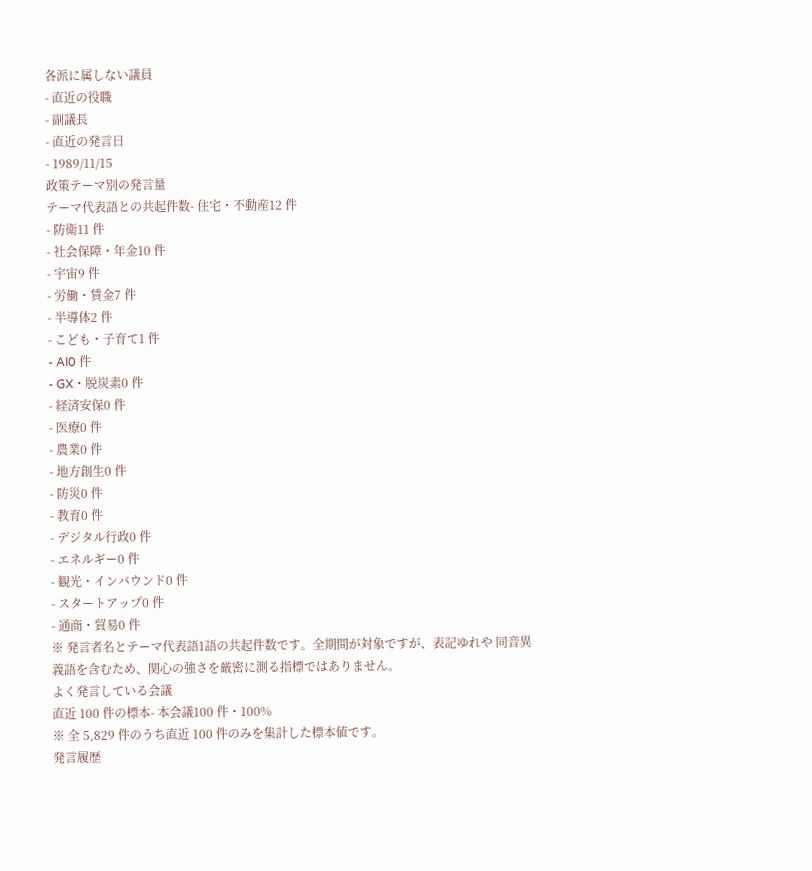各派に属しない議員
- 直近の役職
- 副議長
- 直近の発言日
- 1989/11/15
政策テーマ別の発言量
テーマ代表語との共起件数- 住宅・不動産12 件
- 防衛11 件
- 社会保障・年金10 件
- 宇宙9 件
- 労働・賃金7 件
- 半導体2 件
- こども・子育て1 件
- AI0 件
- GX・脱炭素0 件
- 経済安保0 件
- 医療0 件
- 農業0 件
- 地方創生0 件
- 防災0 件
- 教育0 件
- デジタル行政0 件
- エネルギー0 件
- 観光・インバウンド0 件
- スタートアップ0 件
- 通商・貿易0 件
※ 発言者名とテーマ代表語1語の共起件数です。全期間が対象ですが、表記ゆれや 同音異義語を含むため、関心の強さを厳密に測る指標ではありません。
よく発言している会議
直近 100 件の標本- 本会議100 件・100%
※ 全 5,829 件のうち直近 100 件のみを集計した標本値です。
発言履歴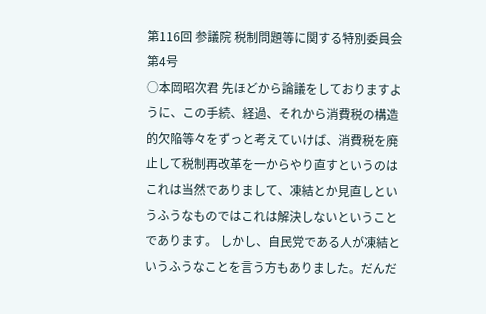第116回 参議院 税制問題等に関する特別委員会 第4号
○本岡昭次君 先ほどから論議をしておりますように、この手続、経過、それから消費税の構造的欠陥等々をずっと考えていけば、消費税を廃止して税制再改革を一からやり直すというのはこれは当然でありまして、凍結とか見直しというふうなものではこれは解決しないということであります。 しかし、自民党である人が凍結というふうなことを言う方もありました。だんだ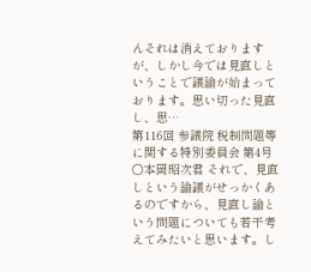んそれは消えておりますが、しかし今では見直しということで議論が始まっております。思い切った見直し、思…
第116回 参議院 税制問題等に関する特別委員会 第4号
○本岡昭次君 それで、見直しという論議がせっかくあるのですから、見直し論という問題についても若干考えてみたいと思います。し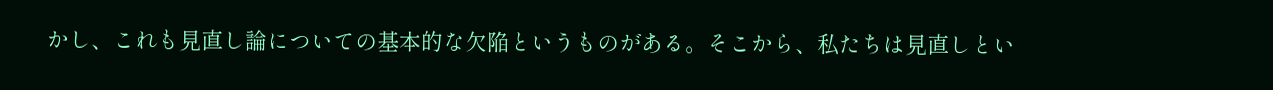かし、これも見直し論についての基本的な欠陥というものがある。そこから、私たちは見直しとい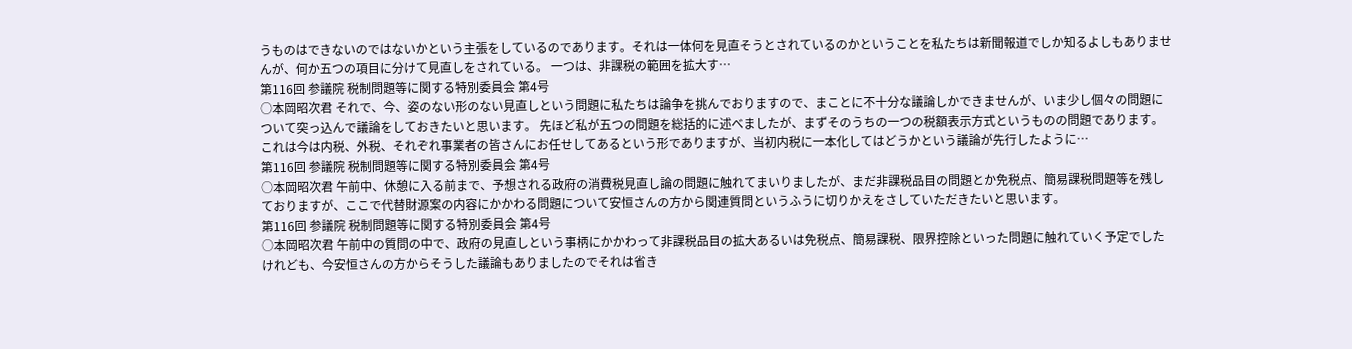うものはできないのではないかという主張をしているのであります。それは一体何を見直そうとされているのかということを私たちは新聞報道でしか知るよしもありませんが、何か五つの項目に分けて見直しをされている。 一つは、非課税の範囲を拡大す…
第116回 参議院 税制問題等に関する特別委員会 第4号
○本岡昭次君 それで、今、姿のない形のない見直しという問題に私たちは論争を挑んでおりますので、まことに不十分な議論しかできませんが、いま少し個々の問題について突っ込んで議論をしておきたいと思います。 先ほど私が五つの問題を総括的に述べましたが、まずそのうちの一つの税額表示方式というものの問題であります。これは今は内税、外税、それぞれ事業者の皆さんにお任せしてあるという形でありますが、当初内税に一本化してはどうかという議論が先行したように…
第116回 参議院 税制問題等に関する特別委員会 第4号
○本岡昭次君 午前中、休憩に入る前まで、予想される政府の消費税見直し論の問題に触れてまいりましたが、まだ非課税品目の問題とか免税点、簡易課税問題等を残しておりますが、ここで代替財源案の内容にかかわる問題について安恒さんの方から関連質問というふうに切りかえをさしていただきたいと思います。
第116回 参議院 税制問題等に関する特別委員会 第4号
○本岡昭次君 午前中の質問の中で、政府の見直しという事柄にかかわって非課税品目の拡大あるいは免税点、簡易課税、限界控除といった問題に触れていく予定でしたけれども、今安恒さんの方からそうした議論もありましたのでそれは省き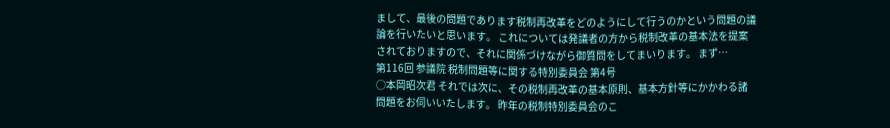まして、最後の問題であります税制再改革をどのようにして行うのかという問題の議論を行いたいと思います。 これについては発議者の方から税制改革の基本法を提案されておりますので、それに関係づけながら御質問をしてまいります。 まず…
第116回 参議院 税制問題等に関する特別委員会 第4号
○本岡昭次君 それでは次に、その税制再改革の基本原則、基本方針等にかかわる諸問題をお伺いいたします。 昨年の税制特別委員会のこ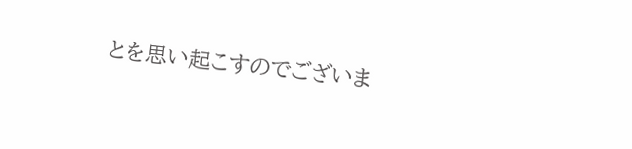とを思い起こすのでございま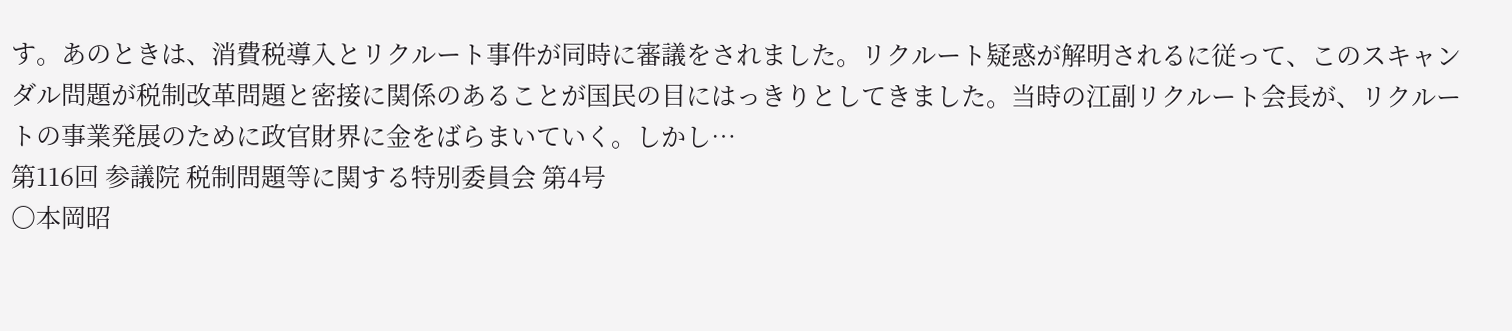す。あのときは、消費税導入とリクルート事件が同時に審議をされました。リクルート疑惑が解明されるに従って、このスキャンダル問題が税制改革問題と密接に関係のあることが国民の目にはっきりとしてきました。当時の江副リクルート会長が、リクルートの事業発展のために政官財界に金をばらまいていく。しかし…
第116回 参議院 税制問題等に関する特別委員会 第4号
○本岡昭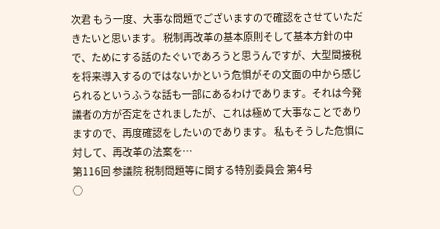次君 もう一度、大事な問題でございますので確認をさせていただきたいと思います。 税制再改革の基本原則そして基本方針の中で、ためにする話のたぐいであろうと思うんですが、大型間接税を将来導入するのではないかという危惧がその文面の中から感じられるというふうな話も一部にあるわけであります。それは今発議者の方が否定をされましたが、これは極めて大事なことでありますので、再度確認をしたいのであります。 私もそうした危惧に対して、再改革の法案を…
第116回 参議院 税制問題等に関する特別委員会 第4号
○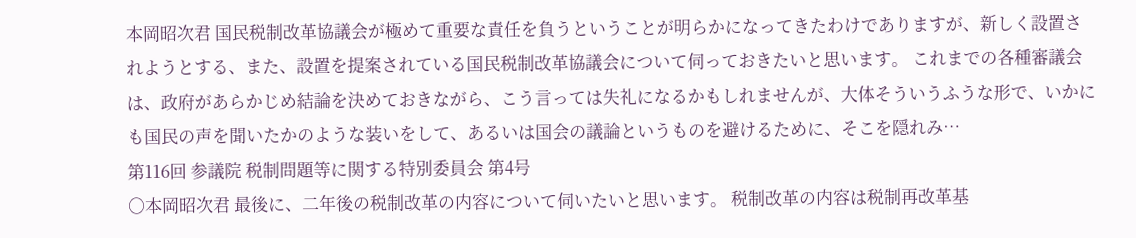本岡昭次君 国民税制改革協議会が極めて重要な責任を負うということが明らかになってきたわけでありますが、新しく設置されようとする、また、設置を提案されている国民税制改革協議会について伺っておきたいと思います。 これまでの各種審議会は、政府があらかじめ結論を決めておきながら、こう言っては失礼になるかもしれませんが、大体そういうふうな形で、いかにも国民の声を聞いたかのような装いをして、あるいは国会の議論というものを避けるために、そこを隠れみ…
第116回 参議院 税制問題等に関する特別委員会 第4号
○本岡昭次君 最後に、二年後の税制改革の内容について伺いたいと思います。 税制改革の内容は税制再改革基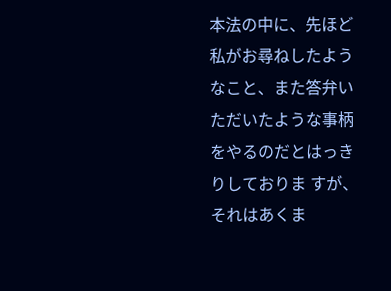本法の中に、先ほど私がお尋ねしたようなこと、また答弁いただいたような事柄をやるのだとはっきりしておりま すが、それはあくま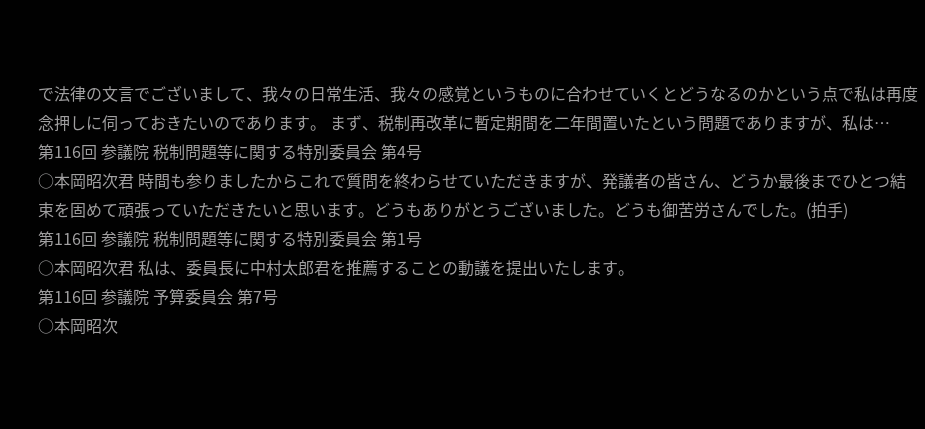で法律の文言でございまして、我々の日常生活、我々の感覚というものに合わせていくとどうなるのかという点で私は再度念押しに伺っておきたいのであります。 まず、税制再改革に暫定期間を二年間置いたという問題でありますが、私は…
第116回 参議院 税制問題等に関する特別委員会 第4号
○本岡昭次君 時間も参りましたからこれで質問を終わらせていただきますが、発議者の皆さん、どうか最後までひとつ結束を固めて頑張っていただきたいと思います。どうもありがとうございました。どうも御苦労さんでした。(拍手)
第116回 参議院 税制問題等に関する特別委員会 第1号
○本岡昭次君 私は、委員長に中村太郎君を推薦することの動議を提出いたします。
第116回 参議院 予算委員会 第7号
○本岡昭次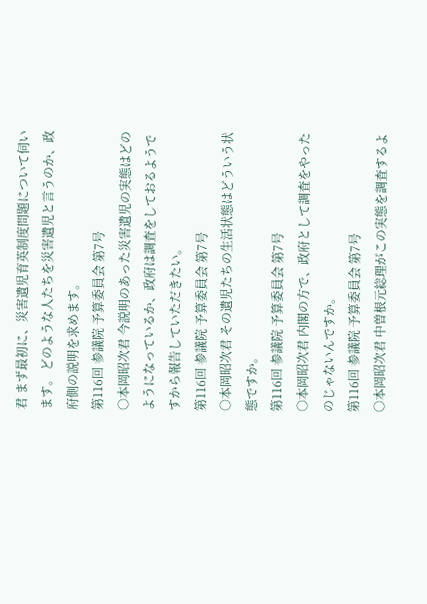君 まず最初に、災害遺児育英制度問題について伺います。 どのような人たちを災害遺児と言うのか、政府側の説明を求めます。
第116回 参議院 予算委員会 第7号
○本岡昭次君 今説明のあった災害遺児の実態はどのようになっているか、政府は調査をしておるようですから報告していただきたい。
第116回 参議院 予算委員会 第7号
○本岡昭次君 その遺児たちの生活状態はどういう状態ですか。
第116回 参議院 予算委員会 第7号
○本岡昭次君 内閣の方で、政府として調査をやったのじゃないんですか。
第116回 参議院 予算委員会 第7号
○本岡昭次君 中曽根元総理がこの実態を調査するよ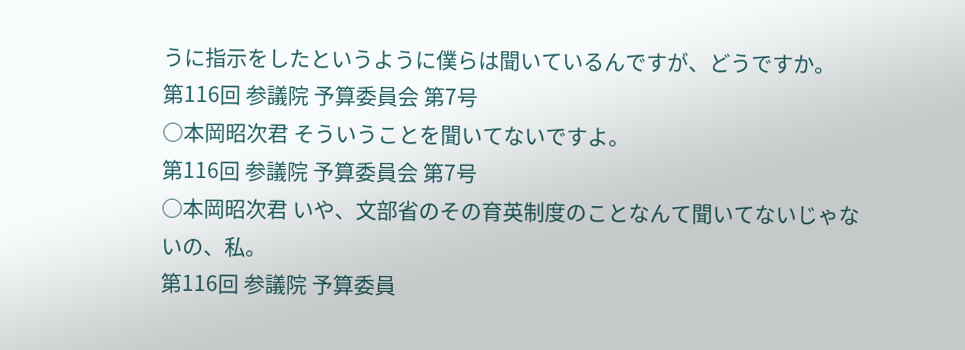うに指示をしたというように僕らは聞いているんですが、どうですか。
第116回 参議院 予算委員会 第7号
○本岡昭次君 そういうことを聞いてないですよ。
第116回 参議院 予算委員会 第7号
○本岡昭次君 いや、文部省のその育英制度のことなんて聞いてないじゃないの、私。
第116回 参議院 予算委員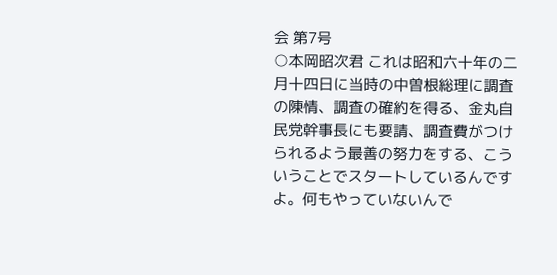会 第7号
○本岡昭次君 これは昭和六十年の二月十四日に当時の中曽根総理に調査の陳情、調査の確約を得る、金丸自民党幹事長にも要請、調査費がつけられるよう最善の努力をする、こういうことでスタートしているんですよ。何もやっていないんで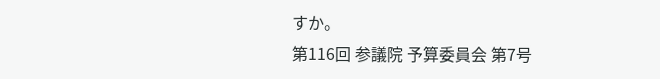すか。
第116回 参議院 予算委員会 第7号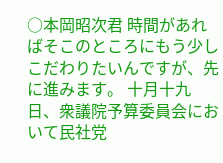○本岡昭次君 時間があればそこのところにもう少しこだわりたいんですが、先に進みます。 十月十九日、衆議院予算委員会において民社党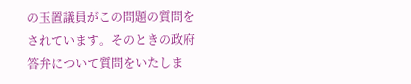の玉置議員がこの問題の質問をされています。そのときの政府答弁について質問をいたしま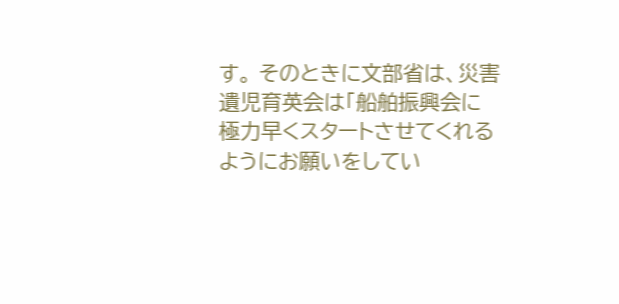す。 そのときに文部省は、災害遺児育英会は「船舶振興会に極力早くスタートさせてくれるようにお願いをしてい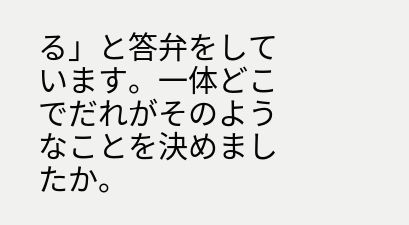る」と答弁をしています。一体どこでだれがそのようなことを決めましたか。